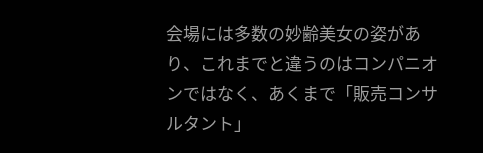会場には多数の妙齢美女の姿があり、これまでと違うのはコンパニオンではなく、あくまで「販売コンサルタント」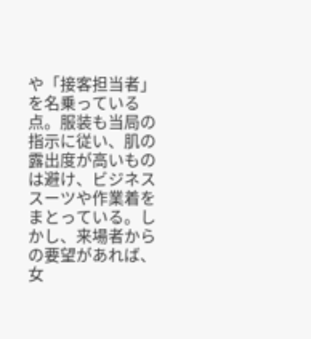や「接客担当者」を名乗っている点。服装も当局の指示に従い、肌の露出度が高いものは避け、ビジネススーツや作業着をまとっている。しかし、来場者からの要望があれば、女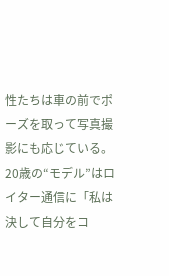性たちは車の前でポーズを取って写真撮影にも応じている。
20歳の“モデル”はロイター通信に「私は決して自分をコ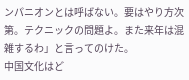ンパニオンとは呼ばない。要はやり方次第。テクニックの問題よ。また来年は混雑するわ」と言ってのけた。
中国文化はど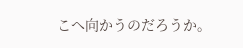こへ向かうのだろうか。